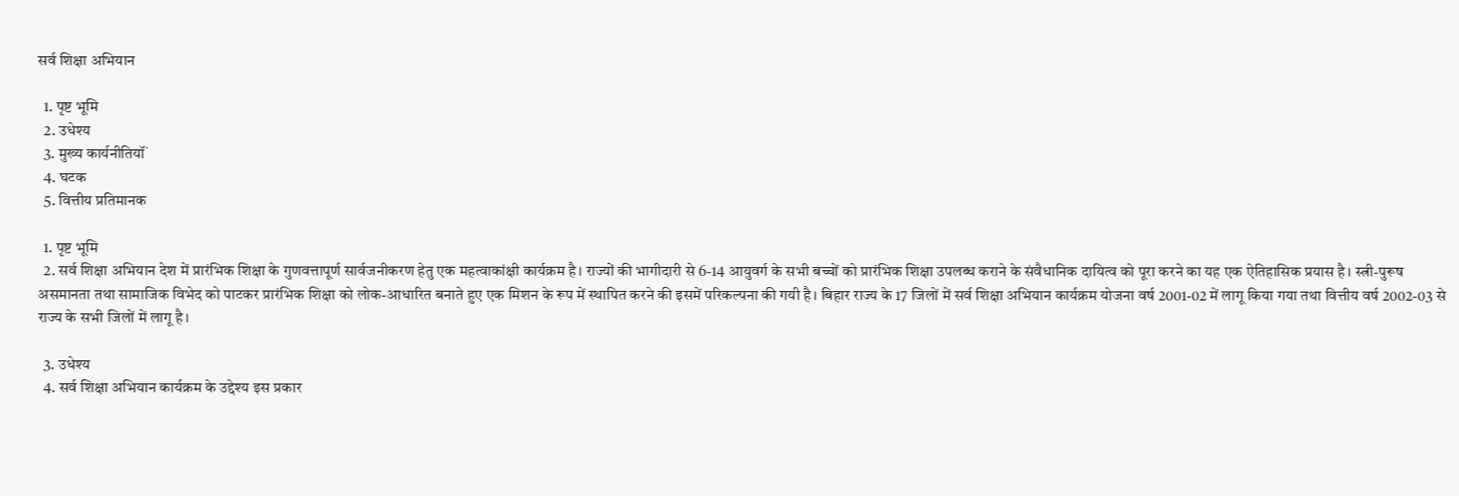सर्व शिक्षा अभियान

  1. पृष्ट भूमि
  2. उधेश्य
  3. मुख्य कार्यनीतियॉं
  4. घटक
  5. वित्तीय प्रतिमानक

  1. पृष्ट भूमि
  2. सर्व शिक्षा अभियान देश में प्रारंभिक शिक्षा के गुणवत्तापूर्ण सार्वजनीकरण हेतु एक महत्वाकांक्षी कार्यक्रम है। राज्यों की भागीदारी से 6-14 आयुवर्ग के सभी बच्चों को प्रारंभिक शिक्षा उपलब्ध कराने के संवैधानिक दायित्व को पूरा करने का यह एक ऐतिहासिक प्रयास है। स्त्री-पुरूष असमानता तथा सामाजिक विभेद को पाटकर प्रारंभिक शिक्षा को लोक-आधारित बनाते हुए एक मिशन के रूप में स्थापित करने की इसमें परिकल्पना की गयी है। बिहार राज्य के 17 जिलों में सर्व शिक्षा अभियान कार्यक्रम योजना वर्ष 2001-02 में लागू किया गया तथा वित्तीय वर्ष 2002-03 से राज्य के सभी जिलों में लागू है।

  3. उधेश्य
  4. सर्व शिक्षा अभियान कार्यक्रम के उद्देश्य इस प्रकार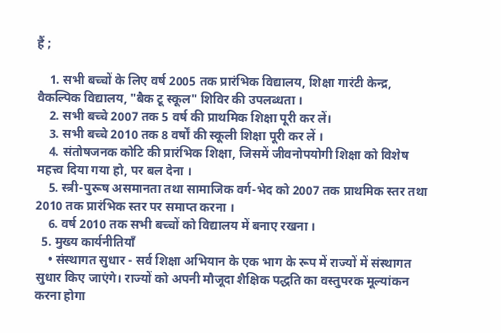हैं ;

    1. सभी बच्चों के लिए वर्ष 2005 तक प्रारंभिक विद्यालय, शिक्षा गारंटी केन्द्र, वैकल्पिक विद्यालय, "बैक टू स्कूल" शिविर की उपलब्धता ।
    2. सभी बच्चे 2007 तक 5 वर्ष की प्राथमिक शिक्षा पूरी कर लें।
    3. सभी बच्चे 2010 तक 8 वर्षों की स्कूली शिक्षा पूरी कर लें ।
    4. संतोषजनक कोटि की प्रारंभिक शिक्षा, जिसमें जीवनोपयोगी शिक्षा को विशेष महत्त्व दिया गया हो, पर बल देना ।
    5. स्त्री-पुरूष असमानता तथा सामाजिक वर्ग-भेद को 2007 तक प्राथमिक स्तर तथा 2010 तक प्रारंभिक स्तर पर समाप्त करना ।
    6. वर्ष 2010 तक सभी बच्चों को विद्यालय में बनाए रखना ।
  5. मुख्य कार्यनीतियॉं
    • संस्थागत सुधार - सर्व शिक्षा अभियान के एक भाग के रूप में राज्यों में संस्थागत सुधार किए जाएंगे। राज्यों को अपनी मौजूदा शैक्षिक पद्धति का वस्तुपरक मूल्यांकन करना होगा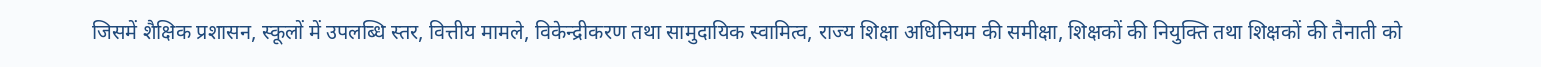जिसमें शैक्षिक प्रशासन, स्कूलों में उपलब्धि स्तर, वित्तीय मामले, विकेन्द्रीकरण तथा सामुदायिक स्वामित्व, राज्य शिक्षा अधिनियम की समीक्षा, शिक्षकों की नियुक्ति तथा शिक्षकों की तैनाती को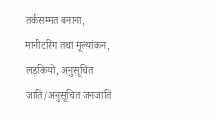तर्कसम्मत बनाना, मानीटरिंग तथा मूल्यांकन, लड़कियों, अनुसूचित जाति/अनुसूचित जनजाति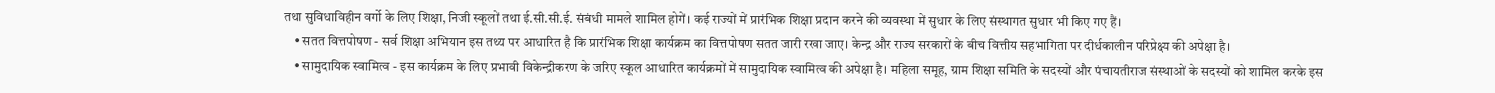तथा सुविधाविहीन वर्गो के लिए शिक्षा, निजी स्कूलों तथा ई.सी.सी.ई. संबंधी मामले शामिल होगें। कई राज्यों में प्रारंभिक शिक्षा प्रदान करने की व्यवस्था में सुधार के लिए संस्थागत सुधार भी किए गए हैं।
    • सतत वित्तपोषण - सर्व शिक्षा अभियान इस तथ्य पर आधारित है कि प्रारंभिक शिक्षा कार्यक्रम का वित्तपोषण सतत जारी रखा जाए। केन्द्र और राज्य सरकारों के बीच वित्तीय सहभागिता पर दीर्धकालीन परिप्रेक्ष्य की अपेक्षा है।
    • सामुदायिक स्वामित्व - इस कार्यक्रम के लिए प्रभावी विकेन्द्रीकरण के जरिए स्कूल आधारित कार्यक्रमों में सामुदायिक स्वामित्व की अपेक्षा है। महिला समूह, ग्राम शिक्षा समिति के सदस्यों और पंचायतीराज संस्थाओं के सदस्यों को शामिल करके इस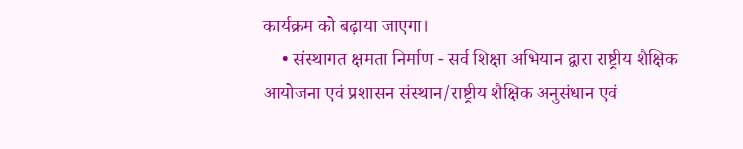कार्यक्रम को बढ़ाया जाएगा।
    • संस्थागत क्षमता निर्माण - सर्व शिक्षा अभियान द्वारा राष्ट्रीय शैक्षिक आयोजना एवं प्रशासन संस्थान/राष्ट्रीय शैक्षिक अनुसंधान एवं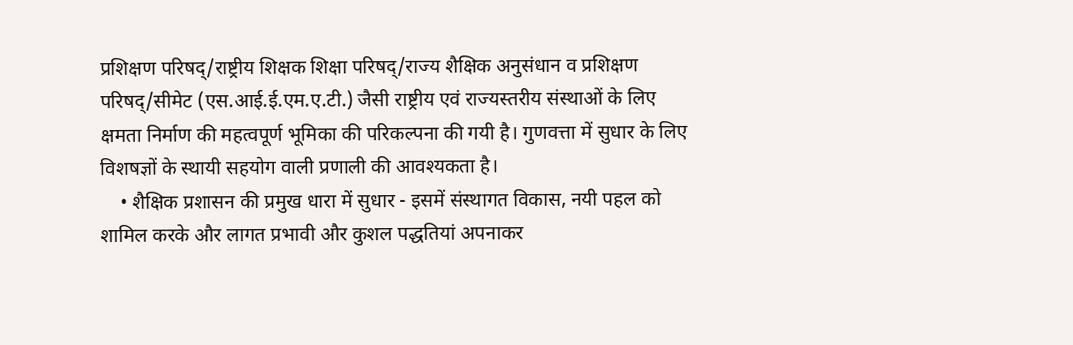प्रशिक्षण परिषद्/राष्ट्रीय शिक्षक शिक्षा परिषद्/राज्य शैक्षिक अनुसंधान व प्रशिक्षण परिषद्/सीमेट (एस.आई.ई.एम.ए.टी.) जैसी राष्ट्रीय एवं राज्यस्तरीय संस्थाओं के लिए क्षमता निर्माण की महत्वपूर्ण भूमिका की परिकल्पना की गयी है। गुणवत्ता में सुधार के लिए विशषज्ञों के स्थायी सहयोग वाली प्रणाली की आवश्यकता है।
    • शैक्षिक प्रशासन की प्रमुख धारा में सुधार - इसमें संस्थागत विकास, नयी पहल को शामिल करके और लागत प्रभावी और कुशल पद्धतियां अपनाकर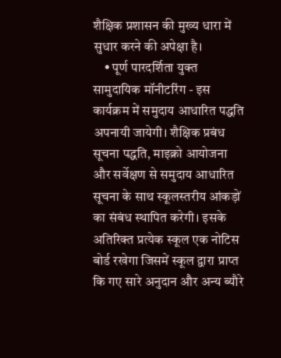शैक्षिक प्रशासन की मुख्य धारा में सुधार करने की अपेक्षा है।
    • पूर्ण पारदर्शिता युक्त सामुदायिक मॉनीटरिंग - इस कार्यक्रम में समुदाय आधारित पद्धति अपनायी जायेगी। शैक्षिक प्रबंध सूचना पद्धति, माइक्रो आयोजना और सर्वेक्षण से समुदाय आधारित सूचना के साथ स्कूलस्तरीय आंकड़ों का संबंध स्थापित करेगी। इसके अतिरिक्त प्रत्येक स्कूल एक नोटिस बोर्ड रखेगा जिसमें स्कूल द्वारा प्राप्त कि गए सारे अनुदान और अन्य ब्यौरे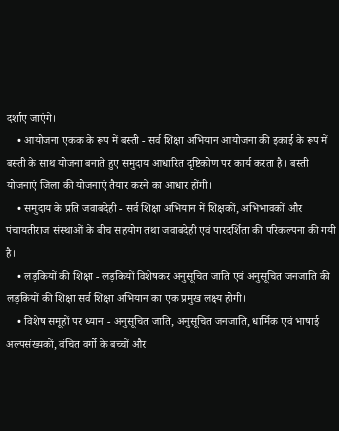दर्शाए जाएंगे।
    • आयोजना एकक के रूप में बस्ती - सर्व शिक्षा अभियान आयोजना की इकाई के रूप में बस्ती के साथ योजना बनाते हुए समुदाय आधारित दृष्टिकोण पर कार्य करता है। बस्ती योजनाएं जिला की योजनाएं तैयार करने का आधार होंगी।
    • समुदाय के प्रति जवाबदेही - सर्व शिक्षा अभियान में शिक्षकों, अभिभावकों और पंचायतीराज संस्थाओं के बीच सहयोग तथा जवाबदेही एवं पारदर्शिता की परिकल्पना की गयी है।
    • लड़कियों की शिक्षा - लड़कियों विशेषकर अनुसूचित जाति एवं अनुसूचित जनजाति की लड़कियों की शिक्षा सर्व शिक्षा अभियान का एक प्रमुख लक्ष्य होगी।
    • विशेष समूहों पर ध्यान - अनुसूचित जाति, अनुसूचित जनजाति, धार्मिक एवं भाषाई अल्पसंख्यकों, वंचित वर्गो के बच्चों और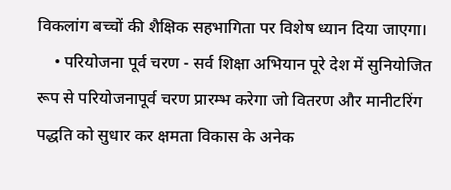विकलांग बच्चों की शैक्षिक सहभागिता पर विशेष ध्यान दिया जाएगा।
    • परियोजना पूर्व चरण - सर्व शिक्षा अभियान पूरे देश में सुनियोजित रूप से परियोजनापूर्व चरण प्रारम्भ करेगा जो वितरण और मानीटरिंग पद्धति को सुधार कर क्षमता विकास के अनेक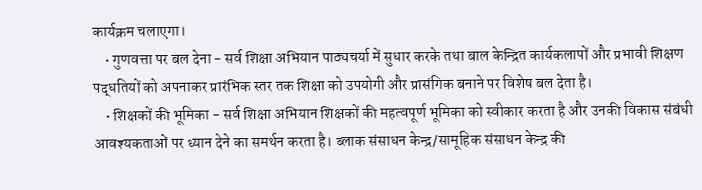कार्यक्रम चलाएगा।
    • गुणवत्ता पर बल देना - सर्व शिक्षा अभियान पाठ्यचर्या में सुधार करके तथा बाल केन्द्रित कार्यकलापों और प्रभावी शिक्षण पद्धतियों को अपनाकर प्रारंभिक स्तर तक शिक्षा को उपयोगी और प्रासंगिक बनाने पर विशेष बल देता है।
    • शिक्षकों की भूमिका - सर्व शिक्षा अभियान शिक्षकों की महत्वपूर्ण भूमिका को स्वीकार करता है और उनकी विकास संबंधी आवश्यकताओं पर ध्यान देने का समर्थन करता है। ब्लाक संसाधन केन्द्र/सामूहिक संसाधन केन्द्र की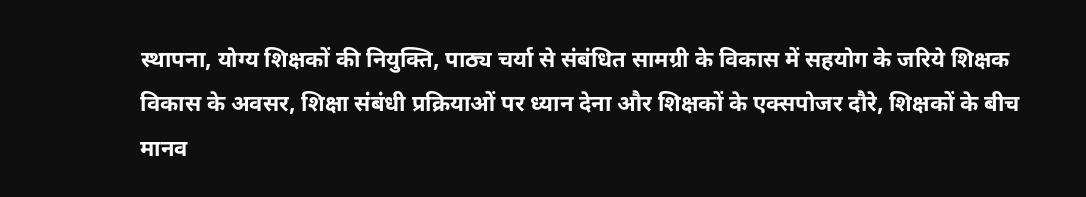स्थापना, योग्य शिक्षकों की नियुक्ति, पाठ्य चर्या से संबंधित सामग्री के विकास में सहयोग के जरिये शिक्षक विकास के अवसर, शिक्षा संबंधी प्रक्रियाओं पर ध्यान देना और शिक्षकों के एक्सपोजर दौरे, शिक्षकों के बीच मानव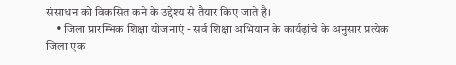संसाधन को विकसित कने के उद्देश्य से तैयार किए जाते है।
    • जिला प्रारम्भिक शिक्षा योजनाएं - सर्व शिक्षा अभियान के कार्यढ़ांचे के अनुसार प्रत्येक जिला एक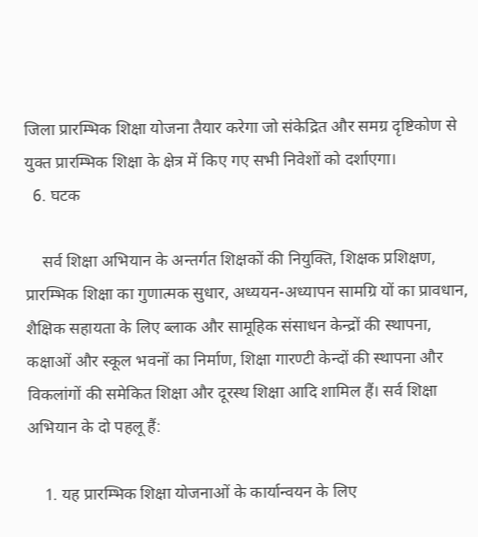जिला प्रारम्भिक शिक्षा योजना तैयार करेगा जो संकेद्रित और समग्र दृष्टिकोण से युक्त प्रारम्भिक शिक्षा के क्षेत्र में किए गए सभी निवेशों को दर्शाएगा।
  6. घटक

    सर्व शिक्षा अभियान के अन्तर्गत शिक्षकों की नियुक्ति, शिक्षक प्रशिक्षण, प्रारम्भिक शिक्षा का गुणात्मक सुधार, अध्ययन-अध्यापन सामग्रि यों का प्रावधान, शैक्षिक सहायता के लिए ब्लाक और सामूहिक संसाधन केन्द्रों की स्थापना, कक्षाओं और स्कूल भवनों का निर्माण, शिक्षा गारण्टी केन्दों की स्थापना और विकलांगों की समेकित शिक्षा और दूरस्थ शिक्षा आदि शामिल हैं। सर्व शिक्षा अभियान के दो पहलू हैं:

    1. यह प्रारम्भिक शिक्षा योजनाओं के कार्यान्वयन के लिए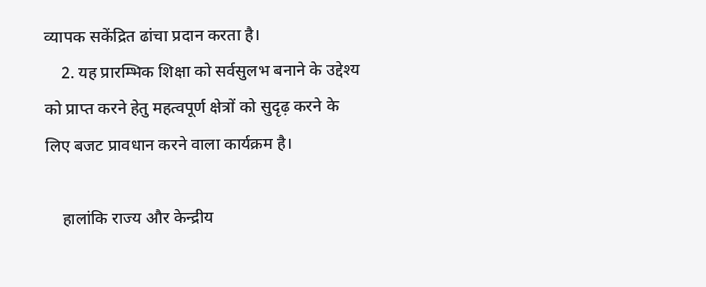व्यापक सकेंद्रित ढांचा प्रदान करता है।
    2. यह प्रारम्भिक शिक्षा को सर्वसुलभ बनाने के उद्देश्य को प्राप्त करने हेतु महत्वपूर्ण क्षेत्रों को सुदृढ़ करने के लिए बजट प्रावधान करने वाला कार्यक्रम है।

    हालांकि राज्य और केन्द्रीय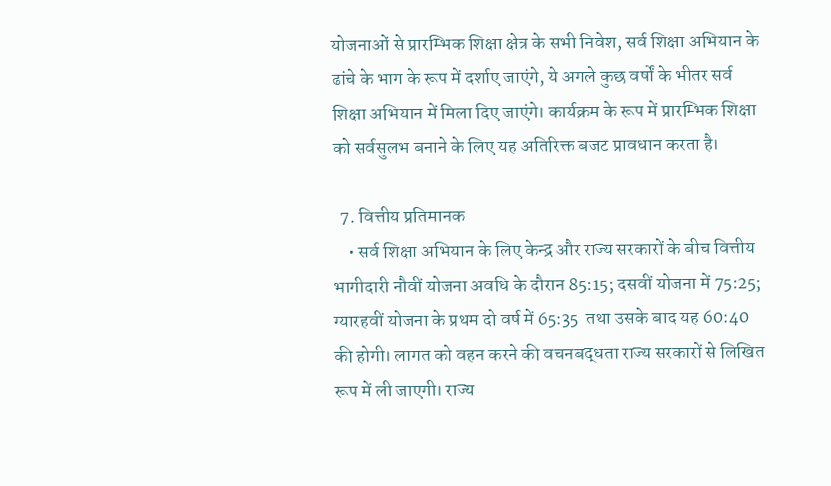योजनाओं से प्रारम्भिक शिक्षा क्षेत्र के सभी निवेश, सर्व शिक्षा अभियान के ढांचे के भाग के रूप में दर्शाए जाएंगे, ये अगले कुछ वर्षों के भीतर सर्व शिक्षा अभियान में मिला दिए जाएंगे। कार्यक्रम के रूप में प्रारम्भिक शिक्षा को सर्वसुलभ बनाने के लिए यह अतिरिक्त बजट प्रावधान करता है।

  7. वित्तीय प्रतिमानक
    • सर्व शिक्षा अभियान के लिए केन्द्र और राज्य सरकारों के बीच वित्तीय भागीदारी नौवीं योजना अवधि के दौरान 85:15; दसवीं योजना में 75:25; ग्यारहवीं योजना के प्रथम दो वर्ष में 65:35  तथा उसके बाद यह 60:40 की होगी। लागत को वहन करने की वचनबद्धता राज्य सरकारों से लिखित रूप में ली जाएगी। राज्य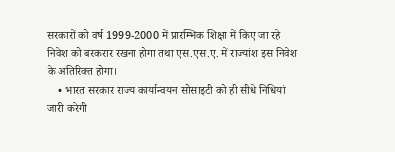सरकारों को वर्ष 1999-2000 में प्रारम्भिक शिक्षा में किए जा रहे निवेश को बरकरार रखना होगा तथा एस.एस.ए. में राज्यांश इस निवेश के अतिरिक्त होगा।
    • भारत सरकार राज्य कार्यान्वयन सोसाइटी को ही सीधे निधियां जारी करेगी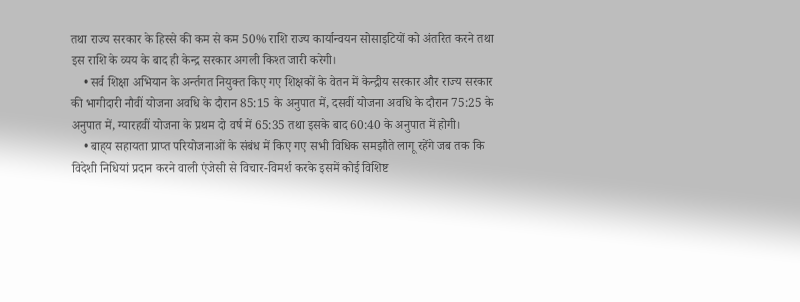तथा राज्य सरकार के हिस्से की कम से कम 50% राशि राज्य कार्यान्वयन सोसाइटियों को अंतरित करने तथा इस राशि के व्यय के बाद ही केन्द्र सरकार अगली किश्त जारी करेगी।
    • सर्व शिक्षा अभियान के अर्न्तगत नियुक्त किए गए शिक्षकों के वेतन में केन्द्रीय सरकार और राज्य सरकार की भागीदारी नौवीं योजना अवधि के दौरान 85:15 के अनुपात में, दसवीं योजना अवधि के दौरान 75:25 के अनुपात में, ग्यारहवीं योजना के प्रथम दो वर्ष में 65:35 तथा इसके बाद 60:40 के अनुपात में होगी।
    • बाह्‌य सहायता प्राप्त परियोजनाओं के संबंध में किए गए सभी विधिक समझौते लागू रहेंगे जब तक कि विदेशी निधियां प्रदान करने वाली एंजेसी से विचार-विमर्श करके इसमें कोई विशिष्ट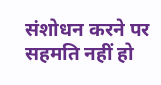संशोधन करने पर सहमति नहीं हो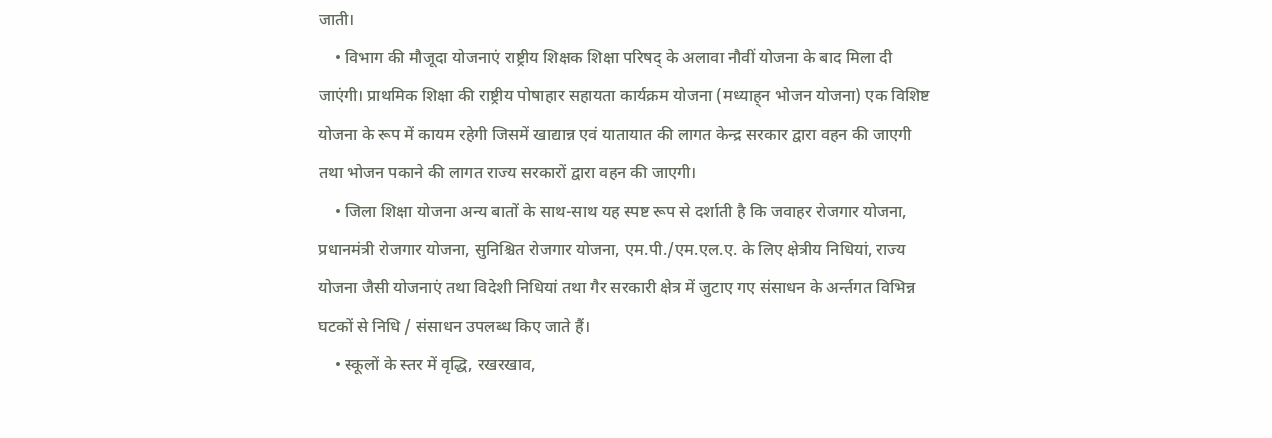जाती।
    • विभाग की मौजूदा योजनाएं राष्ट्रीय शिक्षक शिक्षा परिषद् के अलावा नौवीं योजना के बाद मिला दी जाएंगी। प्राथमिक शिक्षा की राष्ट्रीय पोषाहार सहायता कार्यक्रम योजना (मध्याह्‌न भोजन योजना) एक विशिष्ट योजना के रूप में कायम रहेगी जिसमें खाद्यान्न एवं यातायात की लागत केन्द्र सरकार द्वारा वहन की जाएगी तथा भोजन पकाने की लागत राज्य सरकारों द्वारा वहन की जाएगी।
    • जिला शिक्षा योजना अन्य बातों के साथ-साथ यह स्पष्ट रूप से दर्शाती है कि जवाहर रोजगार योजना, प्रधानमंत्री रोजगार योजना, सुनिश्चित रोजगार योजना, एम.पी./एम.एल.ए. के लिए क्षेत्रीय निधियां, राज्य योजना जैसी योजनाएं तथा विदेशी निधियां तथा गैर सरकारी क्षेत्र में जुटाए गए संसाधन के अर्न्तगत विभिन्न घटकों से निधि / संसाधन उपलब्ध किए जाते हैं।
    • स्कूलों के स्तर में वृद्धि, रखरखाव,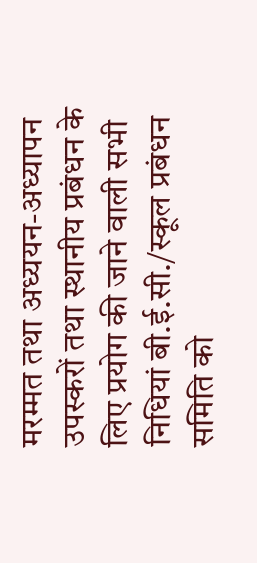मरम्मत तथा अध्ययन-अध्यापन उपस्करों तथा स्थानीय प्रबंधन के लिए प्रयोग की जाने वाली सभी निधियां बी.ई.सी./स्कूल प्रबंधन समिति को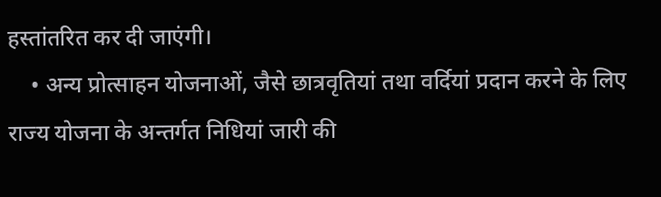हस्तांतरित कर दी जाएंगी।
    • अन्य प्रोत्साहन योजनाओं, जैसे छात्रवृतियां तथा वर्दियां प्रदान करने के लिए राज्य योजना के अन्तर्गत निधियां जारी की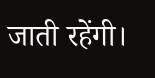जाती रहेंगी।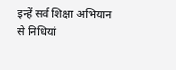इन्हें सर्व शिक्षा अभियान से निधियां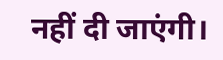नहीं दी जाएंगी।